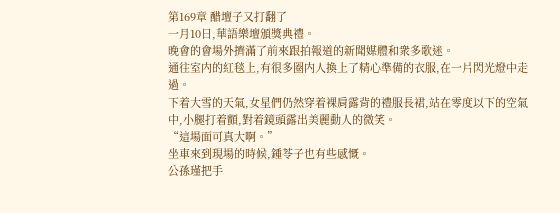第169章 醋壇子又打翻了
一月10日,華語樂壇頒獎典禮。
晚會的會場外擠滿了前來跟拍報道的新聞媒體和衆多歌迷。
通往室内的紅毯上,有很多圈内人換上了精心準備的衣服,在一片閃光燈中走過。
下着大雪的天氣,女星們仍然穿着裸肩露背的禮服長裙,站在零度以下的空氣中,小腿打着顫,對着鏡頭露出美麗動人的微笑。
“這場面可真大啊。”
坐車來到現場的時候,鍾苓子也有些感慨。
公孫瑾把手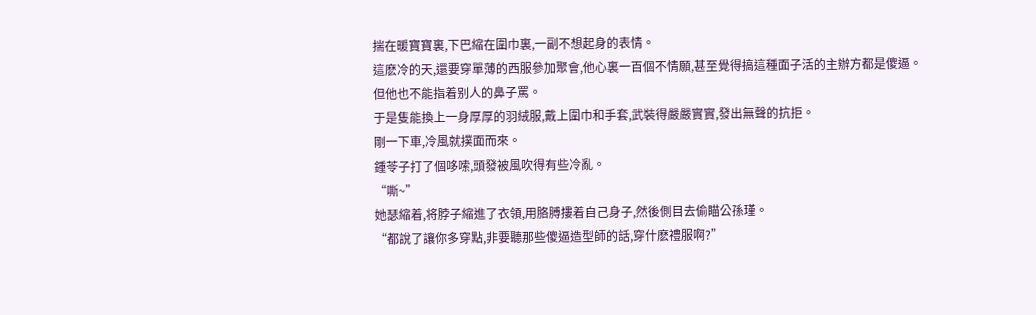揣在暖寶寶裏,下巴縮在圍巾裏,一副不想起身的表情。
這麽冷的天,還要穿單薄的西服參加聚會,他心裏一百個不情願,甚至覺得搞這種面子活的主辦方都是傻逼。
但他也不能指着别人的鼻子罵。
于是隻能換上一身厚厚的羽絨服,戴上圍巾和手套,武裝得嚴嚴實實,發出無聲的抗拒。
剛一下車,冷風就撲面而來。
鍾苓子打了個哆嗦,頭發被風吹得有些冷亂。
“嘶~”
她瑟縮着,将脖子縮進了衣領,用胳膊摟着自己身子,然後側目去偷瞄公孫瑾。
“都說了讓你多穿點,非要聽那些傻逼造型師的話,穿什麽禮服啊?”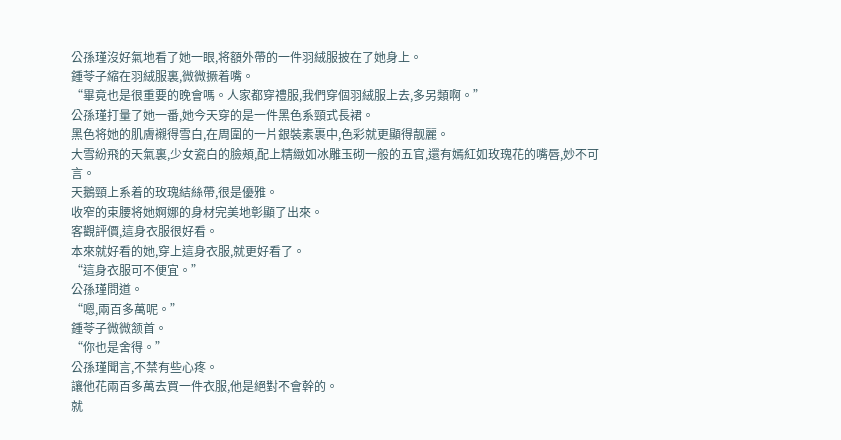公孫瑾沒好氣地看了她一眼,将額外帶的一件羽絨服披在了她身上。
鍾苓子縮在羽絨服裏,微微撅着嘴。
“畢竟也是很重要的晚會嗎。人家都穿禮服,我們穿個羽絨服上去,多另類啊。”
公孫瑾打量了她一番,她今天穿的是一件黑色系頸式長裙。
黑色将她的肌膚襯得雪白,在周圍的一片銀裝素裹中,色彩就更顯得靓麗。
大雪紛飛的天氣裏,少女瓷白的臉頰,配上精緻如冰雕玉砌一般的五官,還有嫣紅如玫瑰花的嘴唇,妙不可言。
天鵝頸上系着的玫瑰結絲帶,很是優雅。
收窄的束腰将她婀娜的身材完美地彰顯了出來。
客觀評價,這身衣服很好看。
本來就好看的她,穿上這身衣服,就更好看了。
“這身衣服可不便宜。”
公孫瑾問道。
“嗯,兩百多萬呢。”
鍾苓子微微颔首。
“你也是舍得。”
公孫瑾聞言,不禁有些心疼。
讓他花兩百多萬去買一件衣服,他是絕對不會幹的。
就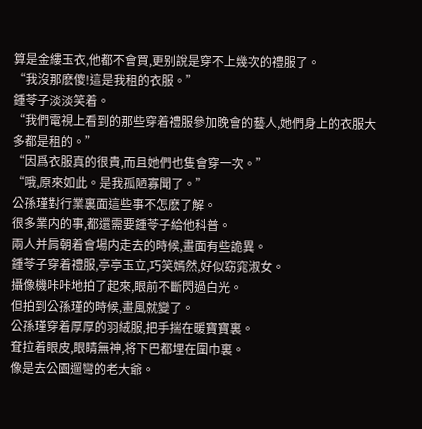算是金縷玉衣,他都不會買,更别說是穿不上幾次的禮服了。
“我沒那麽傻!這是我租的衣服。”
鍾苓子淡淡笑着。
“我們電視上看到的那些穿着禮服參加晚會的藝人,她們身上的衣服大多都是租的。”
“因爲衣服真的很貴,而且她們也隻會穿一次。”
“哦,原來如此。是我孤陋寡聞了。”
公孫瑾對行業裏面這些事不怎麽了解。
很多業内的事,都還需要鍾苓子給他科普。
兩人并肩朝着會場内走去的時候,畫面有些詭異。
鍾苓子穿着禮服,亭亭玉立,巧笑嫣然,好似窈窕淑女。
攝像機咔咔地拍了起來,眼前不斷閃過白光。
但拍到公孫瑾的時候,畫風就變了。
公孫瑾穿着厚厚的羽絨服,把手揣在暖寶寶裏。
耷拉着眼皮,眼睛無神,将下巴都埋在圍巾裏。
像是去公園遛彎的老大爺。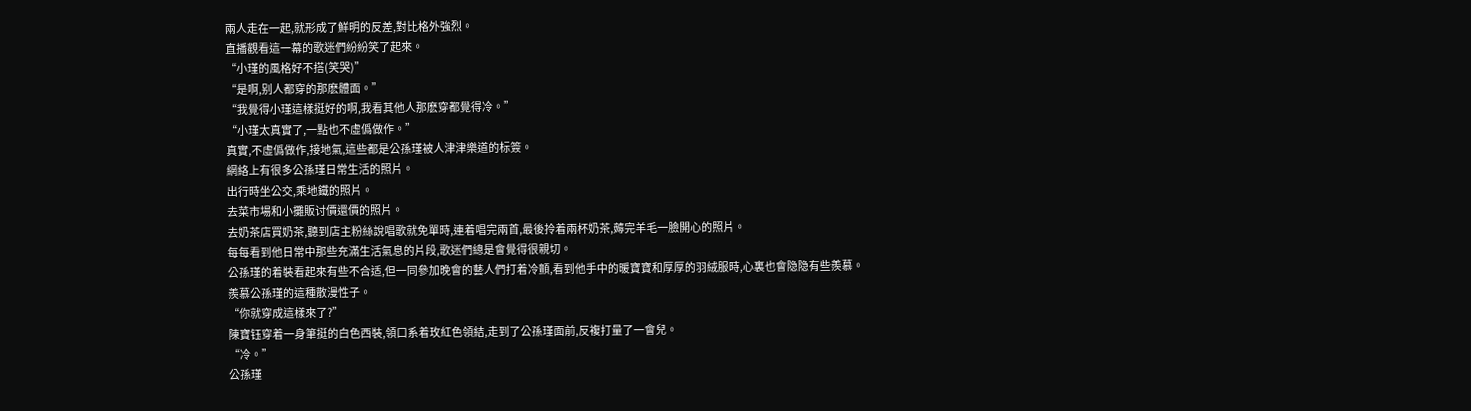兩人走在一起,就形成了鮮明的反差,對比格外強烈。
直播觀看這一幕的歌迷們紛紛笑了起來。
“小瑾的風格好不搭(笑哭)”
“是啊,别人都穿的那麽體面。”
“我覺得小瑾這樣挺好的啊,我看其他人那麽穿都覺得冷。”
“小瑾太真實了,一點也不虛僞做作。”
真實,不虛僞做作,接地氣,這些都是公孫瑾被人津津樂道的标簽。
網絡上有很多公孫瑾日常生活的照片。
出行時坐公交,乘地鐵的照片。
去菜市場和小攤販讨價還價的照片。
去奶茶店買奶茶,聽到店主粉絲說唱歌就免單時,連着唱完兩首,最後拎着兩杯奶茶,薅完羊毛一臉開心的照片。
每每看到他日常中那些充滿生活氣息的片段,歌迷們總是會覺得很親切。
公孫瑾的着裝看起來有些不合适,但一同參加晚會的藝人們打着冷顫,看到他手中的暖寶寶和厚厚的羽絨服時,心裏也會隐隐有些羨慕。
羨慕公孫瑾的這種散漫性子。
“你就穿成這樣來了?”
陳寶钰穿着一身筆挺的白色西裝,領口系着玫紅色領結,走到了公孫瑾面前,反複打量了一會兒。
“冷。”
公孫瑾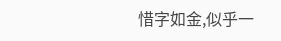惜字如金,似乎一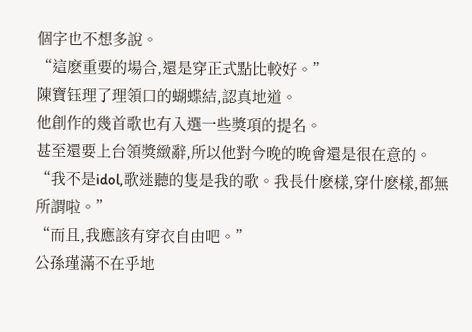個字也不想多說。
“這麽重要的場合,還是穿正式點比較好。”
陳寶钰理了理領口的蝴蝶結,認真地道。
他創作的幾首歌也有入選一些獎項的提名。
甚至還要上台領獎緻辭,所以他對今晚的晚會還是很在意的。
“我不是idol,歌迷聽的隻是我的歌。我長什麽樣,穿什麽樣,都無所謂啦。”
“而且,我應該有穿衣自由吧。”
公孫瑾滿不在乎地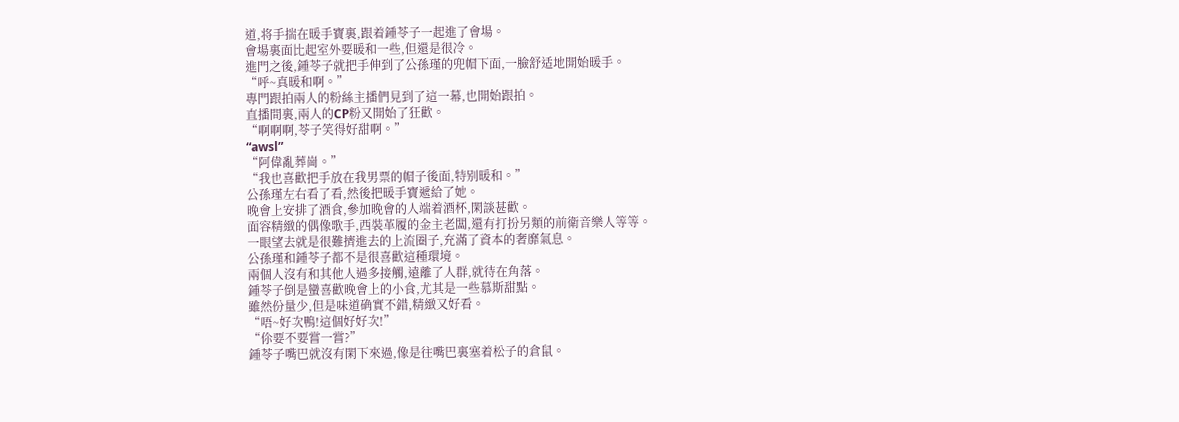道,将手揣在暖手寶裏,跟着鍾苓子一起進了會場。
會場裏面比起室外要暖和一些,但還是很冷。
進門之後,鍾苓子就把手伸到了公孫瑾的兜帽下面,一臉舒适地開始暖手。
“呼~真暖和啊。”
專門跟拍兩人的粉絲主播們見到了這一幕,也開始跟拍。
直播間裏,兩人的CP粉又開始了狂歡。
“啊啊啊,苓子笑得好甜啊。”
“awsl”
“阿偉亂葬崗。”
“我也喜歡把手放在我男票的帽子後面,特别暖和。”
公孫瑾左右看了看,然後把暖手寶遞給了她。
晚會上安排了酒食,參加晚會的人端着酒杯,閑談甚歡。
面容精緻的偶像歌手,西裝革履的金主老闆,還有打扮另類的前衛音樂人等等。
一眼望去就是很難擠進去的上流圈子,充滿了資本的奢靡氣息。
公孫瑾和鍾苓子都不是很喜歡這種環境。
兩個人沒有和其他人過多接觸,遠離了人群,就待在角落。
鍾苓子倒是蠻喜歡晚會上的小食,尤其是一些慕斯甜點。
雖然份量少,但是味道确實不錯,精緻又好看。
“唔~好次鴨!這個好好次!”
“伱要不要嘗一嘗?”
鍾苓子嘴巴就沒有閑下來過,像是往嘴巴裏塞着松子的倉鼠。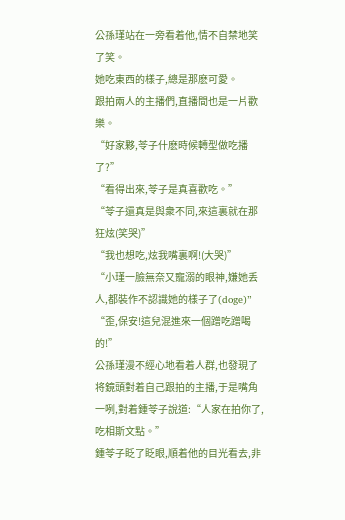公孫瑾站在一旁看着他,情不自禁地笑了笑。
她吃東西的樣子,總是那麽可愛。
跟拍兩人的主播們,直播間也是一片歡樂。
“好家夥,苓子什麽時候轉型做吃播了?”
“看得出來,苓子是真喜歡吃。”
“苓子還真是與衆不同,來這裏就在那狂炫(笑哭)”
“我也想吃,炫我嘴裏啊!(大哭)”
“小瑾一臉無奈又寵溺的眼神,嫌她丢人,都裝作不認識她的樣子了(doge)”
“歪,保安!這兒混進來一個蹭吃蹭喝的!”
公孫瑾漫不經心地看着人群,也發現了将鏡頭對着自己跟拍的主播,于是嘴角一咧,對着鍾苓子說道:“人家在拍你了,吃相斯文點。”
鍾苓子眨了眨眼,順着他的目光看去,非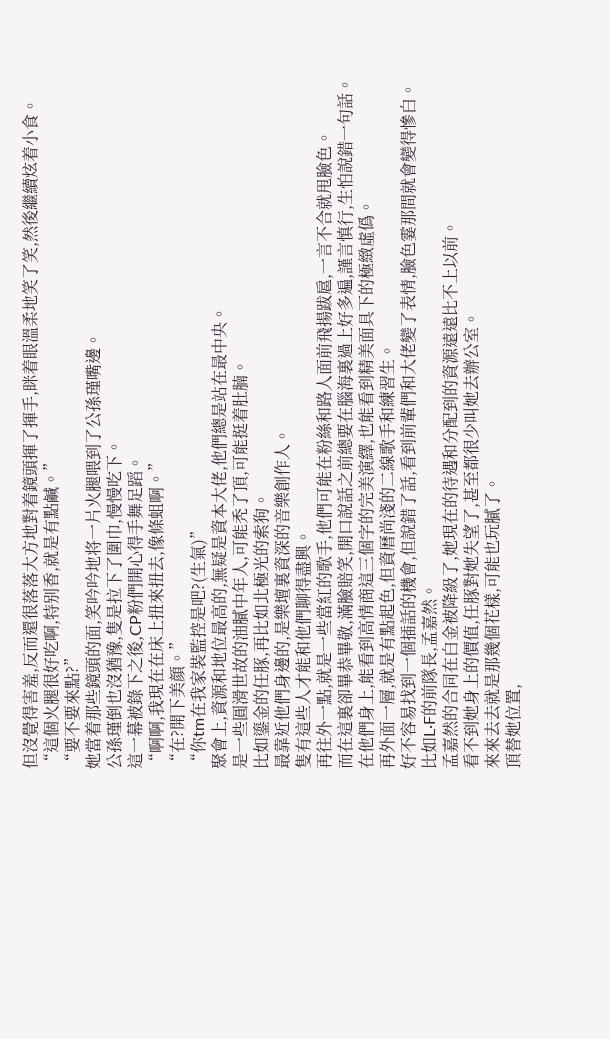但沒覺得害羞,反而還很落落大方地對着鏡頭揮了揮手,眯着眼溫柔地笑了笑,然後繼續炫着小食。
“這個火腿很好吃啊,特别香,就是有點鹹。”
“要不要來點?”
她當着那些鏡頭的面,笑吟吟地将一片火腿喂到了公孫瑾嘴邊。
公孫瑾倒也沒猶豫,隻是拉下了圍巾,慢慢吃下。
這一幕被錄下之後,CP粉們開心得手舞足蹈。
“啊啊,我現在在床上扭來扭去,像條蛆啊。”
“在?開下美顔。”
“你tm在我家裝監控是吧?(生氣)”
聚會上,資源和地位最高的,無疑是資本大佬,他們總是站在最中央。
是一些圓滑世故的油膩中年人,可能秃了頂,可能挺着肚腩。
比如鎏金的任豚,再比如北極光的索狗。
最靠近他們身邊的,是樂壇裏資深的音樂創作人。
隻有這些人才能和他們聊得盡興。
再往外一點,就是一些當紅的歌手,他們可能在粉絲和路人面前飛揚跋扈,一言不合就甩臉色。
而在這裏卻畢恭畢敬,滿臉賠笑,開口說話之前總要在腦海裏過上好多遍,謹言慎行,生怕說錯一句話。
在他們身上,能看到高情商這三個字的完美演繹,也能看到精美面具下的極緻虛僞。
再外面一層,就是有點起色,但資曆尚淺的二線歌手和練習生。
好不容易找到一個插話的機會,但說錯了話,看到前輩們和大佬變了表情,臉色霎那間就會變得慘白。
比如L·F的前隊長,孟嘉然。
孟嘉然的合同在白金被降級了,她現在的待遇和分配到的資源遠遠比不上以前。
看不到她身上的價值,任豚對她失望了,甚至都很少叫她去辦公室。
來來去去就是那幾個花樣,可能也玩膩了。
頂替她位置,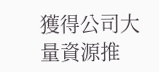獲得公司大量資源推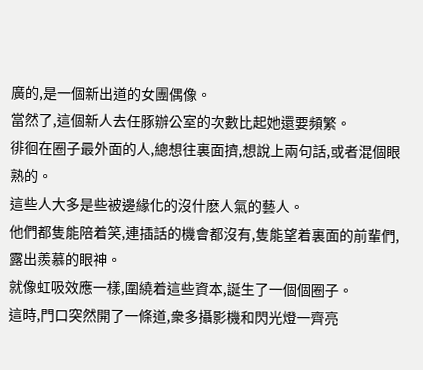廣的,是一個新出道的女團偶像。
當然了,這個新人去任豚辦公室的次數比起她還要頻繁。
徘徊在圈子最外面的人,總想往裏面擠,想說上兩句話,或者混個眼熟的。
這些人大多是些被邊緣化的沒什麽人氣的藝人。
他們都隻能陪着笑,連插話的機會都沒有,隻能望着裏面的前輩們,露出羨慕的眼神。
就像虹吸效應一樣,圍繞着這些資本,誕生了一個個圈子。
這時,門口突然開了一條道,衆多攝影機和閃光燈一齊亮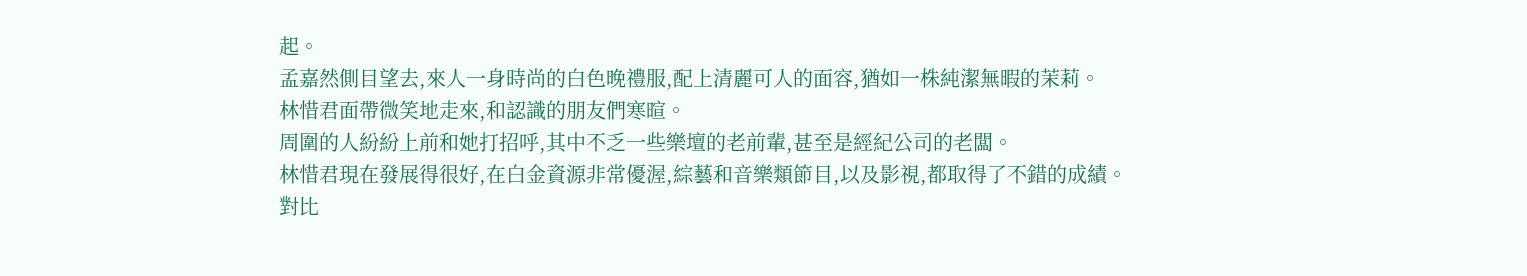起。
孟嘉然側目望去,來人一身時尚的白色晚禮服,配上清麗可人的面容,猶如一株純潔無暇的茉莉。
林惜君面帶微笑地走來,和認識的朋友們寒暄。
周圍的人紛紛上前和她打招呼,其中不乏一些樂壇的老前輩,甚至是經紀公司的老闆。
林惜君現在發展得很好,在白金資源非常優渥,綜藝和音樂類節目,以及影視,都取得了不錯的成績。
對比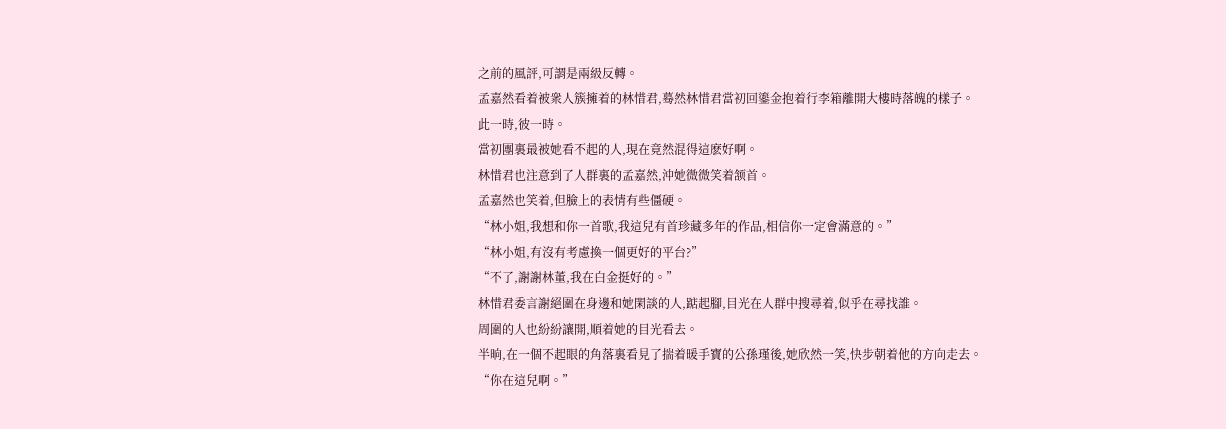之前的風評,可謂是兩級反轉。
孟嘉然看着被衆人簇擁着的林惜君,蓦然林惜君當初回鎏金抱着行李箱離開大樓時落魄的樣子。
此一時,彼一時。
當初團裏最被她看不起的人,現在竟然混得這麽好啊。
林惜君也注意到了人群裏的孟嘉然,沖她微微笑着颔首。
孟嘉然也笑着,但臉上的表情有些僵硬。
“林小姐,我想和你一首歌,我這兒有首珍藏多年的作品,相信你一定會滿意的。”
“林小姐,有沒有考慮換一個更好的平台?”
“不了,謝謝林董,我在白金挺好的。”
林惜君委言謝絕圍在身邊和她閑談的人,踮起腳,目光在人群中搜尋着,似乎在尋找誰。
周圍的人也紛紛讓開,順着她的目光看去。
半晌,在一個不起眼的角落裏看見了揣着暖手寶的公孫瑾後,她欣然一笑,快步朝着他的方向走去。
“你在這兒啊。”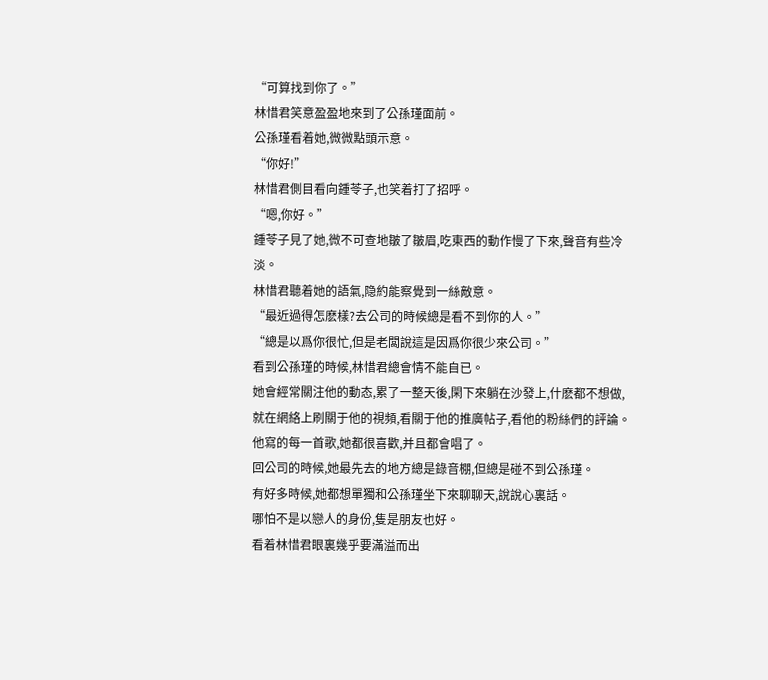“可算找到你了。”
林惜君笑意盈盈地來到了公孫瑾面前。
公孫瑾看着她,微微點頭示意。
“你好!”
林惜君側目看向鍾苓子,也笑着打了招呼。
“嗯,你好。”
鍾苓子見了她,微不可查地皺了皺眉,吃東西的動作慢了下來,聲音有些冷淡。
林惜君聽着她的語氣,隐約能察覺到一絲敵意。
“最近過得怎麽樣?去公司的時候總是看不到你的人。”
“總是以爲你很忙,但是老闆說這是因爲你很少來公司。”
看到公孫瑾的時候,林惜君總會情不能自已。
她會經常關注他的動态,累了一整天後,閑下來躺在沙發上,什麽都不想做,就在網絡上刷關于他的視頻,看關于他的推廣帖子,看他的粉絲們的評論。
他寫的每一首歌,她都很喜歡,并且都會唱了。
回公司的時候,她最先去的地方總是錄音棚,但總是碰不到公孫瑾。
有好多時候,她都想單獨和公孫瑾坐下來聊聊天,說說心裏話。
哪怕不是以戀人的身份,隻是朋友也好。
看着林惜君眼裏幾乎要滿溢而出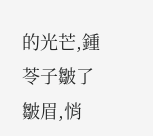的光芒,鍾苓子皺了皺眉,悄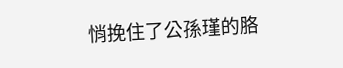悄挽住了公孫瑾的胳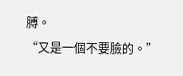膊。
“又是一個不要臉的。”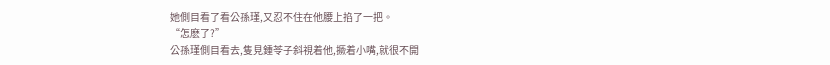她側目看了看公孫瑾,又忍不住在他腰上掐了一把。
“怎麽了?”
公孫瑾側目看去,隻見鍾苓子斜視着他,撅着小嘴,就很不開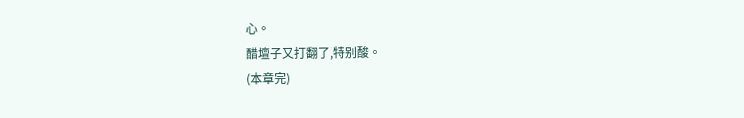心。
醋壇子又打翻了,特别酸。
(本章完)